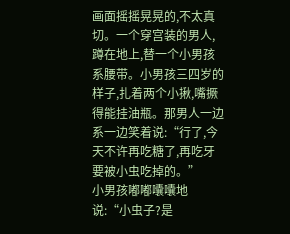画面摇摇晃晃的,不太真切。一个穿宫装的男人,蹲在地上,替一个小男孩系腰带。小男孩三四岁的样子,扎着两个小揪,嘴撅得能挂油瓶。那男人一边系一边笑着说:“行了,今天不许再吃糖了,再吃牙要被小虫吃掉的。”
小男孩嘟嘟囔囔地说:“小虫子?是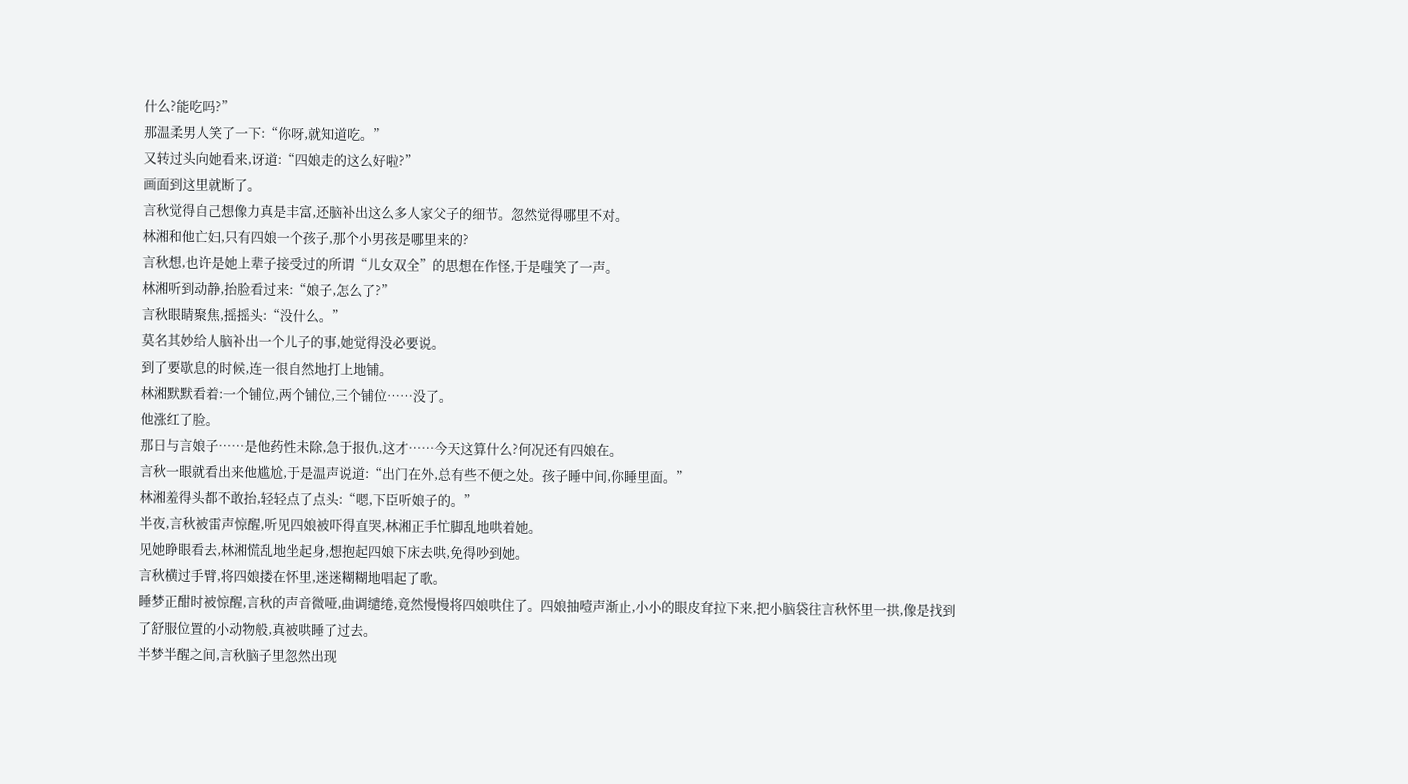什么?能吃吗?”
那温柔男人笑了一下:“你呀,就知道吃。”
又转过头向她看来,讶道:“四娘走的这么好啦?”
画面到这里就断了。
言秋觉得自己想像力真是丰富,还脑补出这么多人家父子的细节。忽然觉得哪里不对。
林湘和他亡妇,只有四娘一个孩子,那个小男孩是哪里来的?
言秋想,也许是她上辈子接受过的所谓“儿女双全”的思想在作怪,于是嗤笑了一声。
林湘听到动静,抬脸看过来:“娘子,怎么了?”
言秋眼睛聚焦,摇摇头:“没什么。”
莫名其妙给人脑补出一个儿子的事,她觉得没必要说。
到了要歇息的时候,连一很自然地打上地铺。
林湘默默看着:一个铺位,两个铺位,三个铺位……没了。
他涨红了脸。
那日与言娘子……是他药性未除,急于报仇,这才……今天这算什么?何况还有四娘在。
言秋一眼就看出来他尴尬,于是温声说道:“出门在外,总有些不便之处。孩子睡中间,你睡里面。”
林湘羞得头都不敢抬,轻轻点了点头:“嗯,下臣听娘子的。”
半夜,言秋被雷声惊醒,听见四娘被吓得直哭,林湘正手忙脚乱地哄着她。
见她睁眼看去,林湘慌乱地坐起身,想抱起四娘下床去哄,免得吵到她。
言秋横过手臂,将四娘搂在怀里,迷迷糊糊地唱起了歌。
睡梦正酣时被惊醒,言秋的声音微哑,曲调缱绻,竟然慢慢将四娘哄住了。四娘抽噎声渐止,小小的眼皮耷拉下来,把小脑袋往言秋怀里一拱,像是找到了舒服位置的小动物般,真被哄睡了过去。
半梦半醒之间,言秋脑子里忽然出现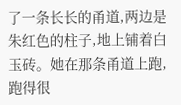了一条长长的甬道,两边是朱红色的柱子,地上铺着白玉砖。她在那条甬道上跑,跑得很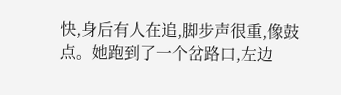快,身后有人在追,脚步声很重,像鼓点。她跑到了一个岔路口,左边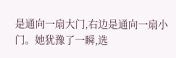是通向一扇大门,右边是通向一扇小门。她犹豫了一瞬,选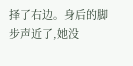择了右边。身后的脚步声近了,她没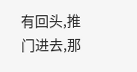有回头,推门进去,那